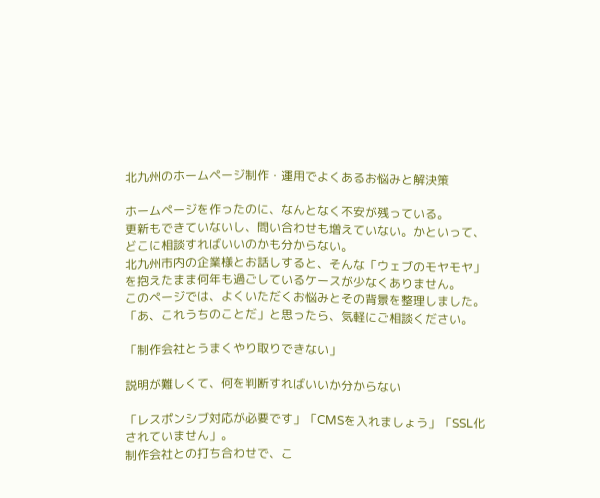北九州のホームページ制作・運用でよくあるお悩みと解決策

ホームページを作ったのに、なんとなく不安が残っている。
更新もできていないし、問い合わせも増えていない。かといって、どこに相談すればいいのかも分からない。
北九州市内の企業様とお話しすると、そんな「ウェブのモヤモヤ」を抱えたまま何年も過ごしているケースが少なくありません。
このページでは、よくいただくお悩みとその背景を整理しました。「あ、これうちのことだ」と思ったら、気軽にご相談ください。

「制作会社とうまくやり取りできない」

説明が難しくて、何を判断すればいいか分からない

「レスポンシブ対応が必要です」「CMSを入れましょう」「SSL化されていません」。
制作会社との打ち合わせで、こ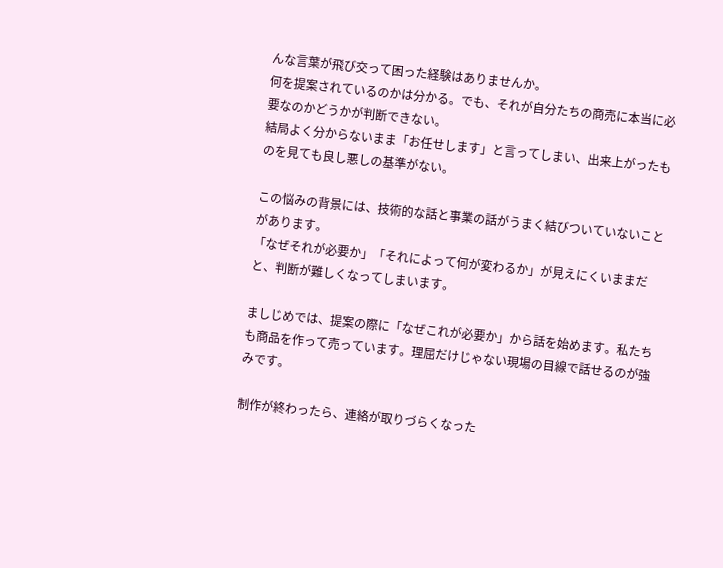んな言葉が飛び交って困った経験はありませんか。
何を提案されているのかは分かる。でも、それが自分たちの商売に本当に必要なのかどうかが判断できない。
結局よく分からないまま「お任せします」と言ってしまい、出来上がったものを見ても良し悪しの基準がない。

この悩みの背景には、技術的な話と事業の話がうまく結びついていないことがあります。
「なぜそれが必要か」「それによって何が変わるか」が見えにくいままだと、判断が難しくなってしまいます。

ましじめでは、提案の際に「なぜこれが必要か」から話を始めます。私たちも商品を作って売っています。理屈だけじゃない現場の目線で話せるのが強みです。

制作が終わったら、連絡が取りづらくなった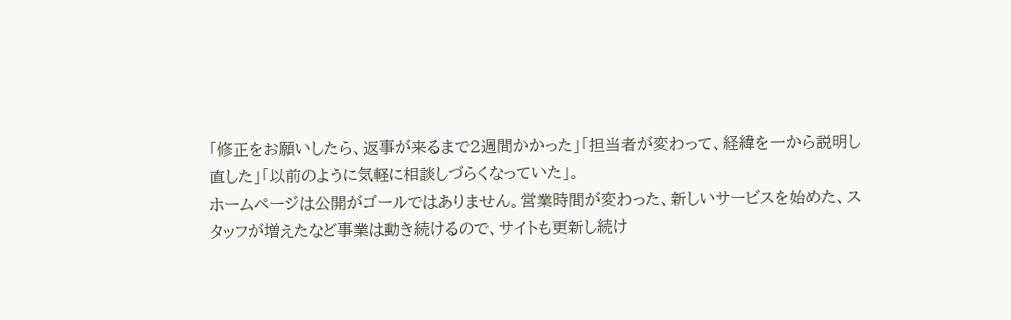「修正をお願いしたら、返事が来るまで2週間かかった」「担当者が変わって、経緯を一から説明し直した」「以前のように気軽に相談しづらくなっていた」。
ホームページは公開がゴールではありません。営業時間が変わった、新しいサービスを始めた、スタッフが増えたなど事業は動き続けるので、サイトも更新し続け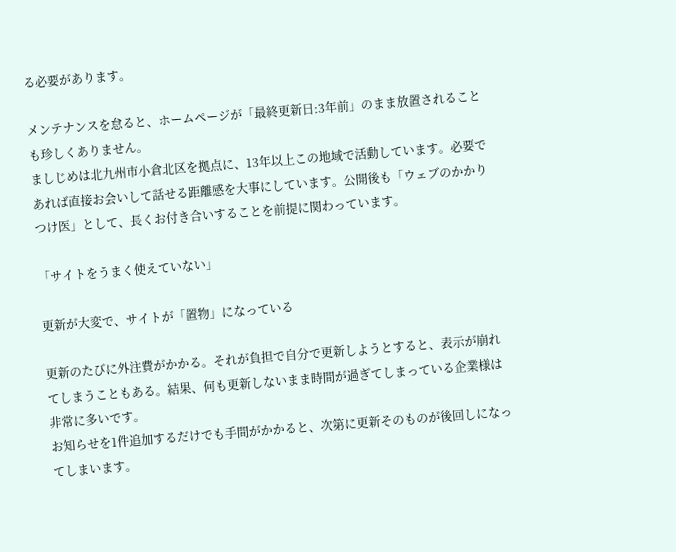る必要があります。

メンテナンスを怠ると、ホームページが「最終更新日:3年前」のまま放置されることも珍しくありません。
ましじめは北九州市小倉北区を拠点に、13年以上この地域で活動しています。必要であれば直接お会いして話せる距離感を大事にしています。公開後も「ウェブのかかりつけ医」として、長くお付き合いすることを前提に関わっています。

「サイトをうまく使えていない」

更新が大変で、サイトが「置物」になっている

更新のたびに外注費がかかる。それが負担で自分で更新しようとすると、表示が崩れてしまうこともある。結果、何も更新しないまま時間が過ぎてしまっている企業様は非常に多いです。
お知らせを1件追加するだけでも手間がかかると、次第に更新そのものが後回しになってしまいます。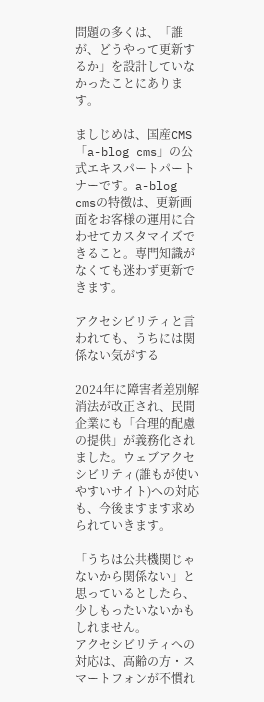問題の多くは、「誰が、どうやって更新するか」を設計していなかったことにあります。

ましじめは、国産CMS「a-blog cms」の公式エキスパートパートナーです。a-blog cmsの特徴は、更新画面をお客様の運用に合わせてカスタマイズできること。専門知識がなくても迷わず更新できます。

アクセシビリティと言われても、うちには関係ない気がする

2024年に障害者差別解消法が改正され、民間企業にも「合理的配慮の提供」が義務化されました。ウェブアクセシビリティ(誰もが使いやすいサイト)への対応も、今後ますます求められていきます。

「うちは公共機関じゃないから関係ない」と思っているとしたら、少しもったいないかもしれません。
アクセシビリティへの対応は、高齢の方・スマートフォンが不慣れ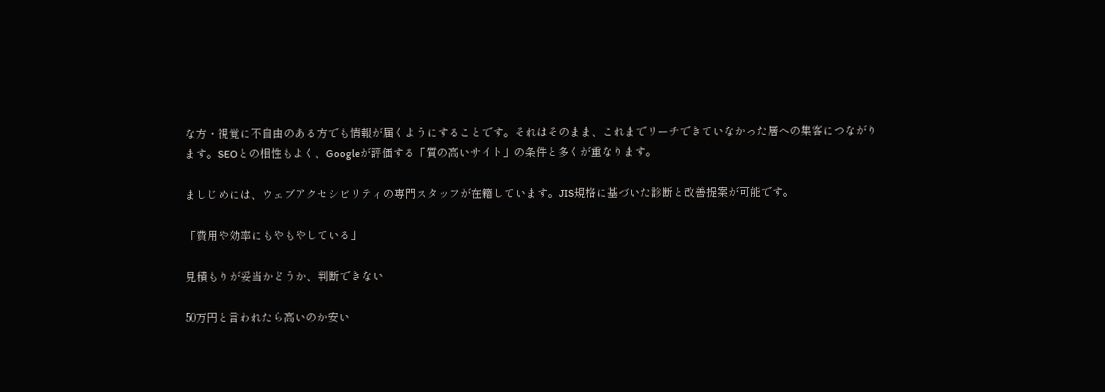な方・視覚に不自由のある方でも情報が届くようにすることです。それはそのまま、これまでリーチできていなかった層への集客につながります。SEOとの相性もよく、Googleが評価する「質の高いサイト」の条件と多くが重なります。

ましじめには、ウェブアクセシビリティの専門スタッフが在籍しています。JIS規格に基づいた診断と改善提案が可能です。

「費用や効率にもやもやしている」

見積もりが妥当かどうか、判断できない

50万円と言われたら高いのか安い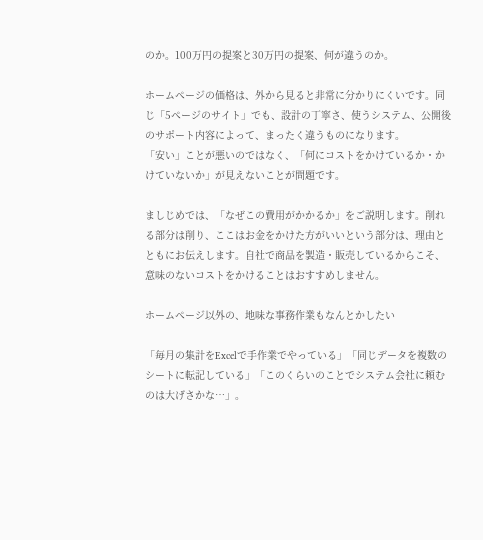のか。100万円の提案と30万円の提案、何が違うのか。

ホームページの価格は、外から見ると非常に分かりにくいです。同じ「5ページのサイト」でも、設計の丁寧さ、使うシステム、公開後のサポート内容によって、まったく違うものになります。
「安い」ことが悪いのではなく、「何にコストをかけているか・かけていないか」が見えないことが問題です。

ましじめでは、「なぜこの費用がかかるか」をご説明します。削れる部分は削り、ここはお金をかけた方がいいという部分は、理由とともにお伝えします。自社で商品を製造・販売しているからこそ、意味のないコストをかけることはおすすめしません。

ホームページ以外の、地味な事務作業もなんとかしたい

「毎月の集計をExcelで手作業でやっている」「同じデータを複数のシートに転記している」「このくらいのことでシステム会社に頼むのは大げさかな…」。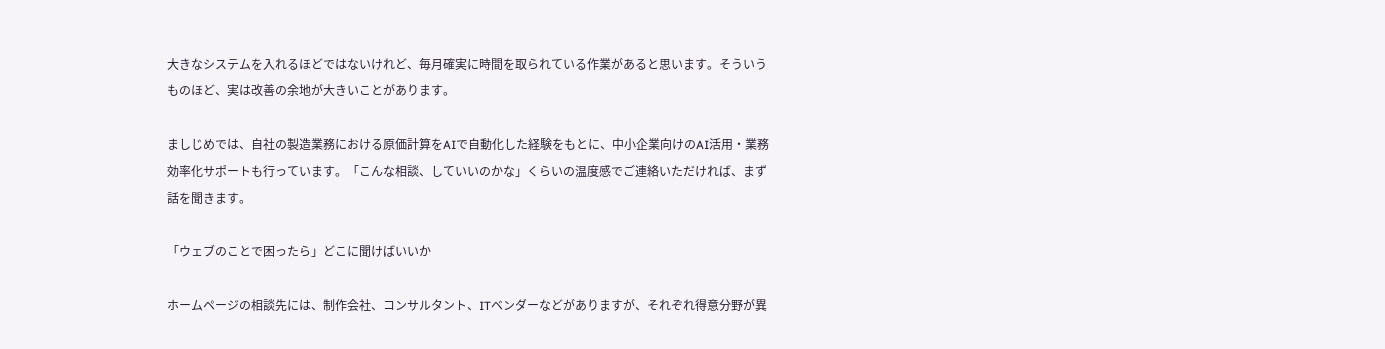大きなシステムを入れるほどではないけれど、毎月確実に時間を取られている作業があると思います。そういうものほど、実は改善の余地が大きいことがあります。

ましじめでは、自社の製造業務における原価計算をAIで自動化した経験をもとに、中小企業向けのAI活用・業務効率化サポートも行っています。「こんな相談、していいのかな」くらいの温度感でご連絡いただければ、まず話を聞きます。

「ウェブのことで困ったら」どこに聞けばいいか

ホームページの相談先には、制作会社、コンサルタント、ITベンダーなどがありますが、それぞれ得意分野が異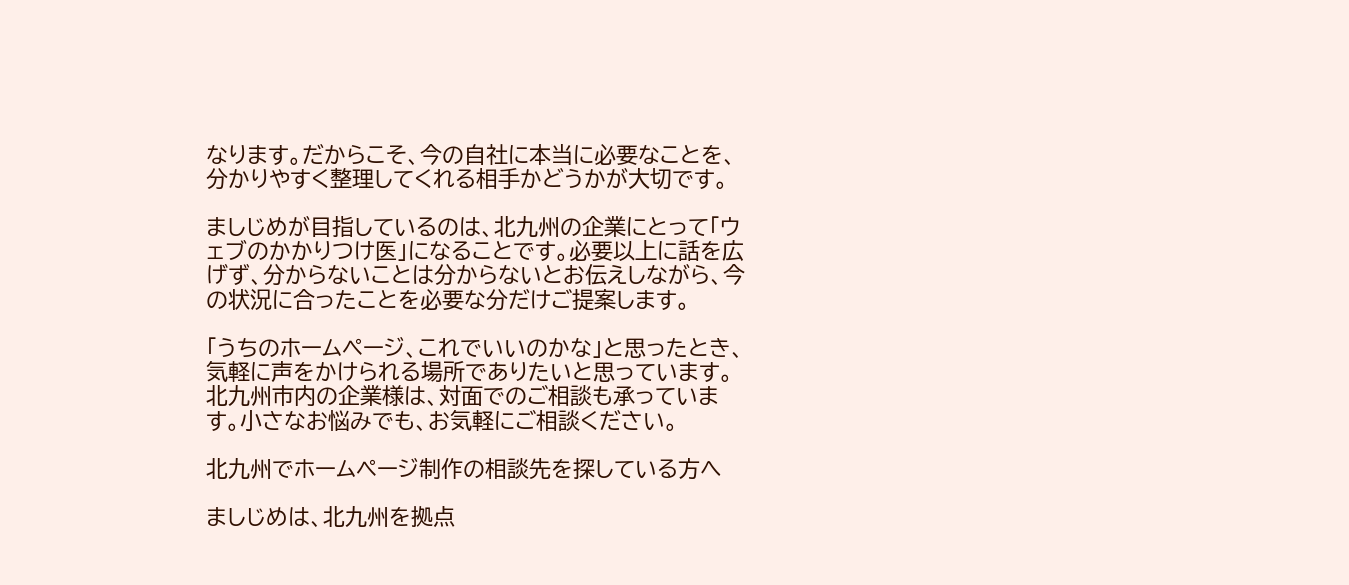なります。だからこそ、今の自社に本当に必要なことを、分かりやすく整理してくれる相手かどうかが大切です。

ましじめが目指しているのは、北九州の企業にとって「ウェブのかかりつけ医」になることです。必要以上に話を広げず、分からないことは分からないとお伝えしながら、今の状況に合ったことを必要な分だけご提案します。

「うちのホームページ、これでいいのかな」と思ったとき、気軽に声をかけられる場所でありたいと思っています。
北九州市内の企業様は、対面でのご相談も承っています。小さなお悩みでも、お気軽にご相談ください。

北九州でホームページ制作の相談先を探している方へ

ましじめは、北九州を拠点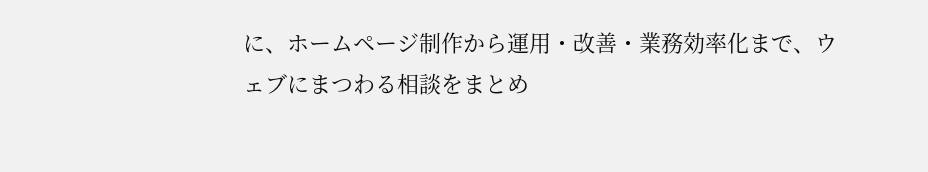に、ホームページ制作から運用・改善・業務効率化まで、ウェブにまつわる相談をまとめ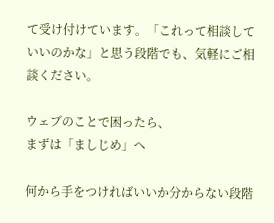て受け付けています。「これって相談していいのかな」と思う段階でも、気軽にご相談ください。

ウェブのことで困ったら、
まずは「ましじめ」へ

何から手をつければいいか分からない段階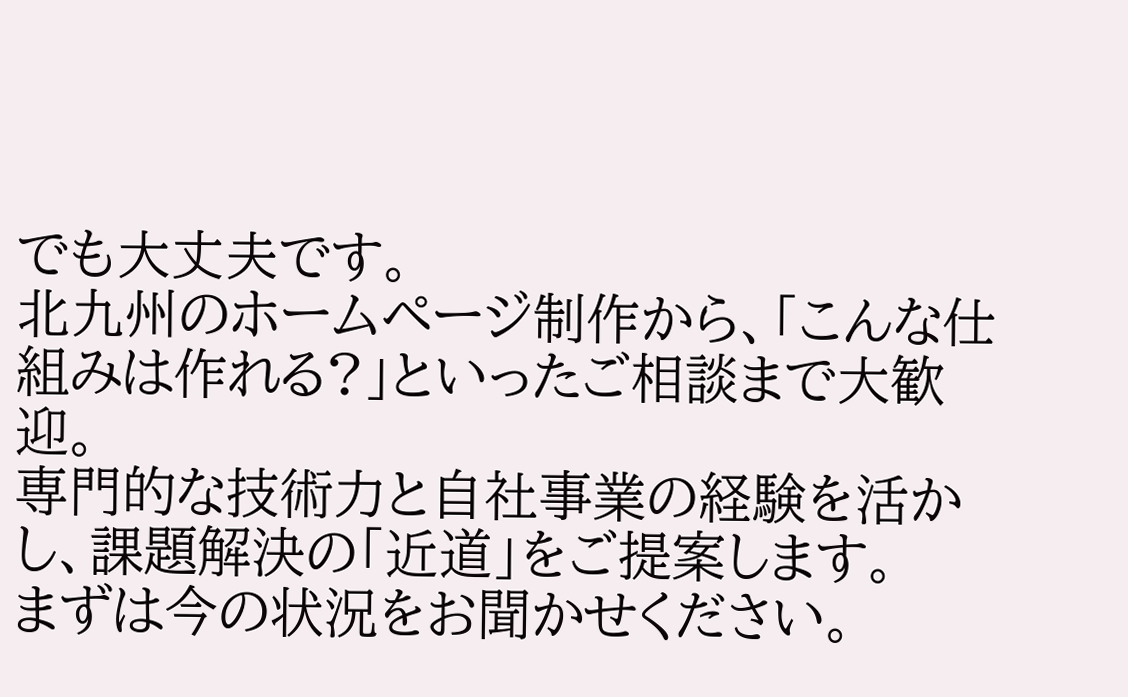でも大丈夫です。
北九州のホームページ制作から、「こんな仕組みは作れる?」といったご相談まで大歓迎。
専門的な技術力と自社事業の経験を活かし、課題解決の「近道」をご提案します。
まずは今の状況をお聞かせください。